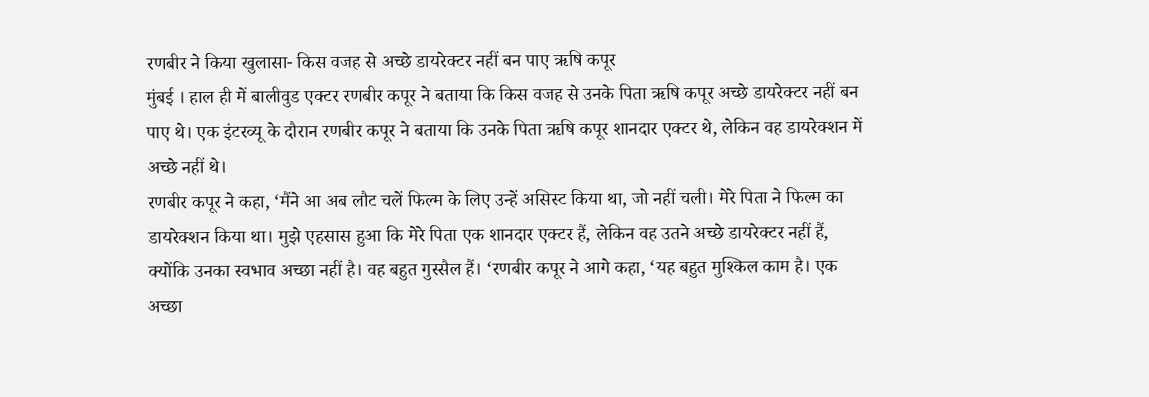रणबीर ने किया खुलासा- किस वजह से अच्छे डायरेक्टर नहीं बन पाए ऋषि कपूर
मुंबई । हाल ही में बालीवुड एक्टर रणबीर कपूर ने बताया कि किस वजह से उनके पिता ऋषि कपूर अच्छे डायरेक्टर नहीं बन पाए थे। एक इंटरव्यू के दौरान रणबीर कपूर ने बताया कि उनके पिता ऋषि कपूर शानदार एक्टर थे, लेकिन वह डायरेक्शन में अच्छे नहीं थे।
रणबीर कपूर ने कहा, ‘मैंने आ अब लौट चलें फिल्म के लिए उन्हें असिस्ट किया था, जो नहीं चली। मेरे पिता ने फिल्म का डायरेक्शन किया था। मुझे एहसास हुआ कि मेरे पिता एक शानदार एक्टर हैं, लेकिन वह उतने अच्छे डायरेक्टर नहीं हैं, क्योंकि उनका स्वभाव अच्छा नहीं है। वह बहुत गुस्सैल हैं। ‘रणबीर कपूर ने आगे कहा, ‘यह बहुत मुश्किल काम है। एक अच्छा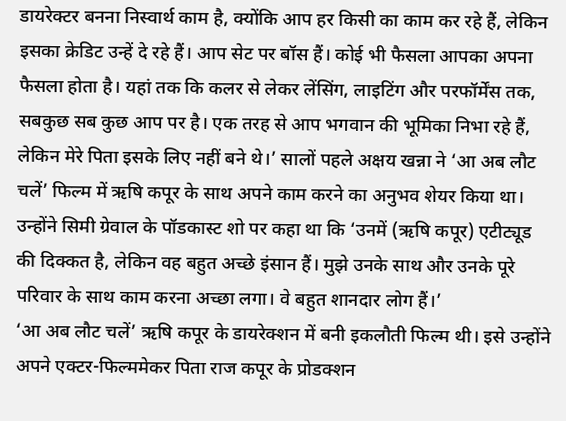डायरेक्टर बनना निस्वार्थ काम है, क्योंकि आप हर किसी का काम कर रहे हैं, लेकिन इसका क्रेडिट उन्हें दे रहे हैं। आप सेट पर बॉस हैं। कोई भी फैसला आपका अपना फैसला होता है। यहां तक कि कलर से लेकर लेंसिंग, लाइटिंग और परफॉर्मेंस तक, सबकुछ सब कुछ आप पर है। एक तरह से आप भगवान की भूमिका निभा रहे हैं, लेकिन मेरे पिता इसके लिए नहीं बने थे।’ सालों पहले अक्षय खन्ना ने ‘आ अब लौट चलें’ फिल्म में ऋषि कपूर के साथ अपने काम करने का अनुभव शेयर किया था। उन्होंने सिमी ग्रेवाल के पॉडकास्ट शो पर कहा था कि ‘उनमें (ऋषि कपूर) एटीट्यूड की दिक्कत है, लेकिन वह बहुत अच्छे इंसान हैं। मुझे उनके साथ और उनके पूरे परिवार के साथ काम करना अच्छा लगा। वे बहुत शानदार लोग हैं।’
‘आ अब लौट चलें’ ऋषि कपूर के डायरेक्शन में बनी इकलौती फिल्म थी। इसे उन्होंने अपने एक्टर-फिल्ममेकर पिता राज कपूर के प्रोडक्शन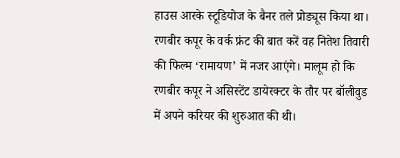हाउस आरके स्टूडियोज के बैनर तले प्रोड्यूस किया था। रणबीर कपूर के वर्क फ्रंट की बात करें वह नितेश तिवारी की फिल्म ‘रामायण’ में नजर आएंगे। मालूम हो कि रणबीर कपूर ने असिस्टेंट डायेरक्टर के तौर पर बॉलीवुड में अपने करियर की शुरुआत की थी।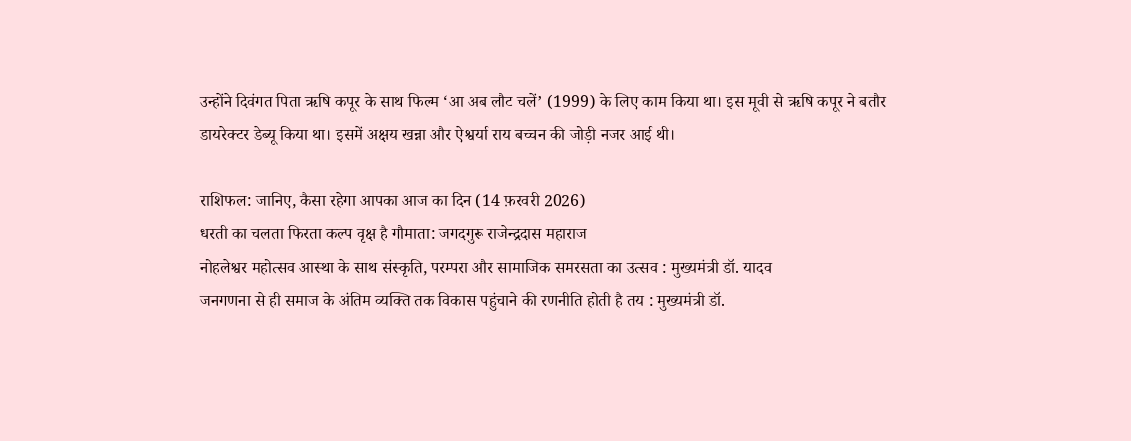उन्होंने दिवंगत पिता ऋषि कपूर के साथ फिल्म ‘आ अब लौट चलें’ (1999) के लिए काम किया था। इस मूवी से ऋषि कपूर ने बतौर डायरेक्टर डेब्यू किया था। इसमें अक्षय खन्ना और ऐश्वर्या राय बच्चन की जोड़ी नजर आई थी।

राशिफल: जानिए, कैसा रहेगा आपका आज का दिन (14 फ़रवरी 2026)
धरती का चलता फिरता कल्प वृक्ष है गौमाता: जगदगुरू राजेन्द्रदास महाराज
नोहलेश्वर महोत्सव आस्था के साथ संस्कृति, परम्परा और सामाजिक समरसता का उत्सव : मुख्यमंत्री डॉ. यादव
जनगणना से ही समाज के अंतिम व्यक्ति तक विकास पहुंचाने की रणनीति होती है तय : मुख्यमंत्री डॉ.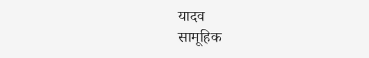यादव
सामूहिक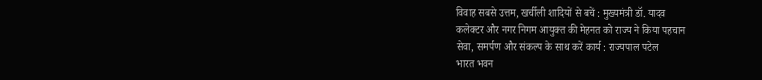विवाह सबसे उत्तम, खर्चीली शादियों से बचें : मुख्यमंत्री डॉ. यादव
कलेक्टर और नगर निगम आयुक्त की मेहनत को राज्य ने किया पहचान
सेवा, समर्पण और संकल्प के साथ करें कार्य : राज्यपाल पटेल
भारत भवन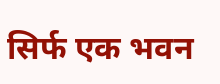सिर्फ एक भवन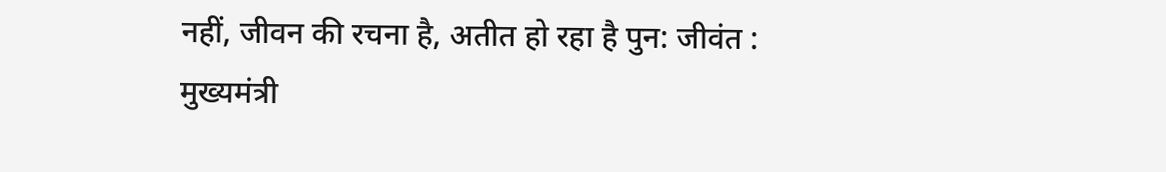नहीं, जीवन की रचना है, अतीत हो रहा है पुन: जीवंत : मुख्यमंत्री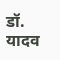डॉ. यादव